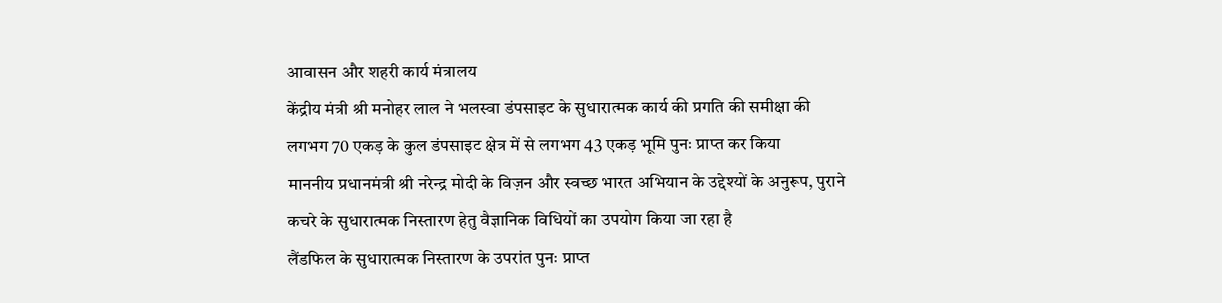आवासन और शहरी कार्य मंत्रालय
केंद्रीय मंत्री श्री मनोहर लाल ने भलस्वा डंपसाइट के सुधारात्मक कार्य की प्रगति की समीक्षा की
लगभग 70 एकड़ के कुल डंपसाइट क्षेत्र में से लगभग 43 एकड़ भूमि पुनः प्राप्त कर किया
माननीय प्रधानमंत्री श्री नरेन्द्र मोदी के विज़न और स्वच्छ भारत अभियान के उद्देश्यों के अनुरूप, पुराने कचरे के सुधारात्मक निस्तारण हेतु वैज्ञानिक विधियों का उपयोग किया जा रहा है
लैंडफिल के सुधारात्मक निस्तारण के उपरांत पुनः प्राप्त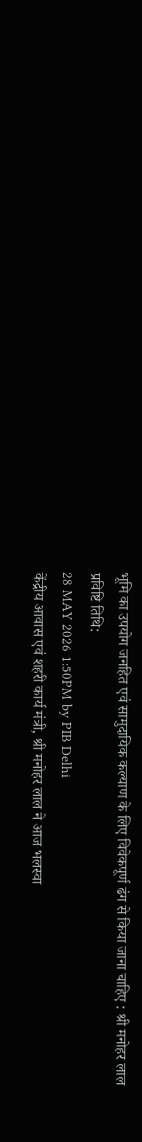भूमि का उपयोग जनहित एवं सामुदायिक कल्याण के लिए विवेकपूर्ण ढंग से किया जाना चाहिए : श्री मनोहर लाल
प्रविष्टि तिथि:
28 MAY 2026 1:50PM by PIB Delhi
केंद्रीय आवास एवं शहरी कार्य मंत्री, श्री मनोहर लाल ने आज भलस्वा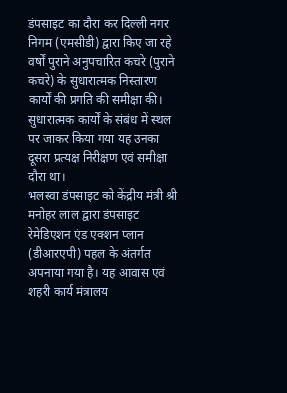डंपसाइट का दौरा कर दिल्ली नगर निगम (एमसीडी) द्वारा किए जा रहे वर्षों पुराने अनुपचारित कचरे (पुराने कचरे) के सुधारात्मक निस्तारण कार्यों की प्रगति की समीक्षा की। सुधारात्मक कार्यों के संबंध में स्थल पर जाकर किया गया यह उनका दूसरा प्रत्यक्ष निरीक्षण एवं समीक्षा दौरा था।
भलस्वा डंपसाइट को केंद्रीय मंत्री श्री मनोहर लाल द्वारा डंपसाइट रेमेडिएशन एंड एक्शन प्लान (डीआरएपी) पहल के अंतर्गत अपनाया गया है। यह आवास एवं शहरी कार्य मंत्रालय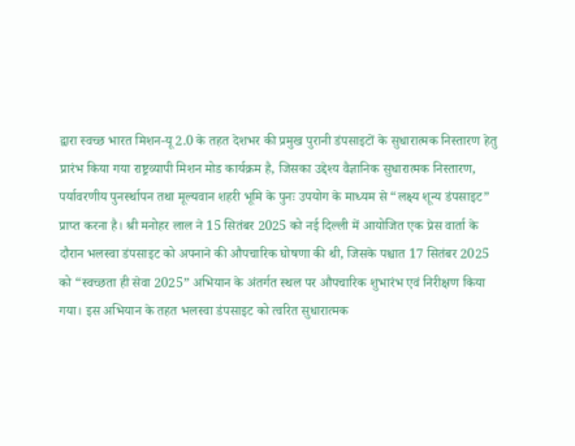द्वारा स्वच्छ भारत मिशन-यू 2.0 के तहत देशभर की प्रमुख पुरानी डंपसाइटों के सुधारात्मक निस्तारण हेतु प्रारंभ किया गया राष्ट्रव्यापी मिशन मोड कार्यक्रम है, जिसका उद्देश्य वैज्ञानिक सुधारात्मक निस्तारण, पर्यावरणीय पुनर्स्थापन तथा मूल्यवान शहरी भूमि के पुनः उपयोग के माध्यम से “लक्ष्य शून्य डंपसाइट” प्राप्त करना है। श्री मनोहर लाल ने 15 सितंबर 2025 को नई दिल्ली में आयोजित एक प्रेस वार्ता के दौरान भलस्वा डंपसाइट को अपनाने की औपचारिक घोषणा की थी, जिसके पश्चात 17 सितंबर 2025 को “स्वच्छता ही सेवा 2025” अभियान के अंतर्गत स्थल पर औपचारिक शुभारंभ एवं निरीक्षण किया गया। इस अभियान के तहत भलस्वा डंपसाइट को त्वरित सुधारात्मक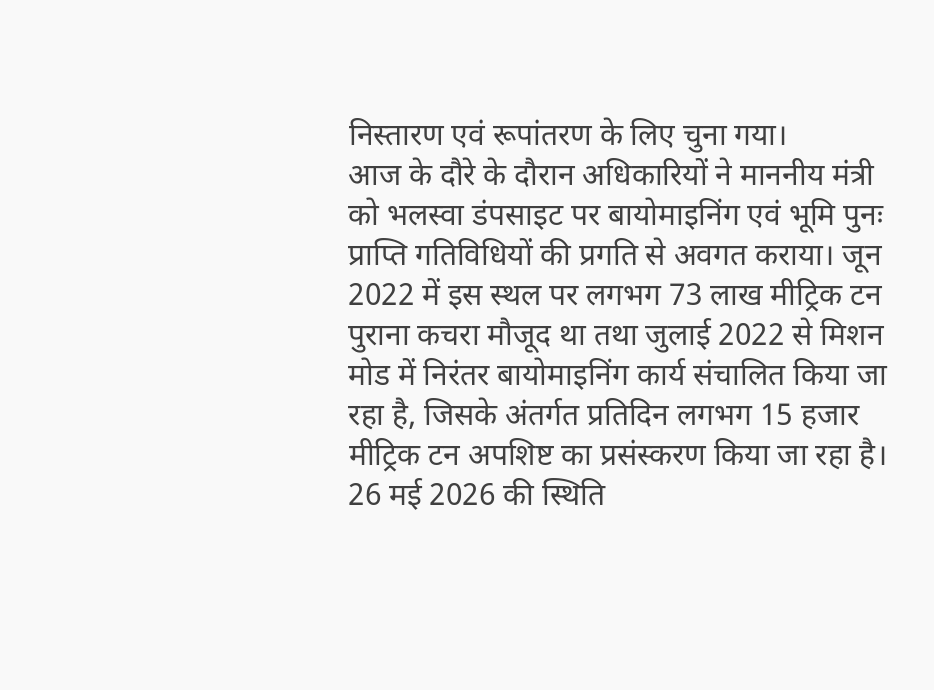निस्तारण एवं रूपांतरण के लिए चुना गया।
आज के दौरे के दौरान अधिकारियों ने माननीय मंत्री को भलस्वा डंपसाइट पर बायोमाइनिंग एवं भूमि पुनः प्राप्ति गतिविधियों की प्रगति से अवगत कराया। जून 2022 में इस स्थल पर लगभग 73 लाख मीट्रिक टन पुराना कचरा मौजूद था तथा जुलाई 2022 से मिशन मोड में निरंतर बायोमाइनिंग कार्य संचालित किया जा रहा है, जिसके अंतर्गत प्रतिदिन लगभग 15 हजार मीट्रिक टन अपशिष्ट का प्रसंस्करण किया जा रहा है। 26 मई 2026 की स्थिति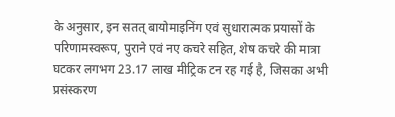के अनुसार, इन सतत् बायोमाइनिंग एवं सुधारात्मक प्रयासों के परिणामस्वरूप, पुराने एवं नए कचरे सहित, शेष कचरे की मात्रा घटकर लगभग 23.17 लाख मीट्रिक टन रह गई है, जिसका अभी प्रसंस्करण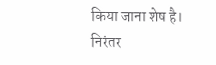किया जाना शेष है। निरंतर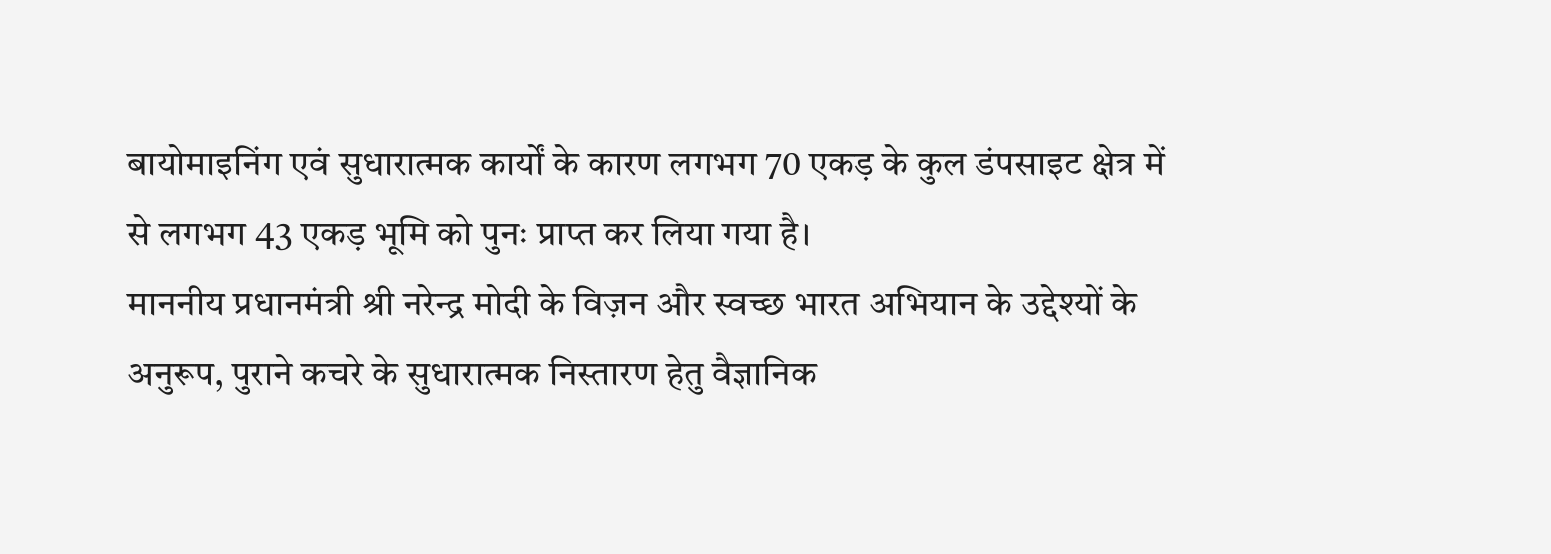बायोमाइनिंग एवं सुधारात्मक कार्यों के कारण लगभग 70 एकड़ के कुल डंपसाइट क्षेत्र में से लगभग 43 एकड़ भूमि को पुनः प्राप्त कर लिया गया है।
माननीय प्रधानमंत्री श्री नरेन्द्र मोदी के विज़न और स्वच्छ भारत अभियान के उद्देश्यों के अनुरूप, पुराने कचरे के सुधारात्मक निस्तारण हेतु वैज्ञानिक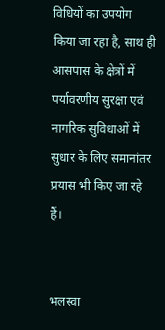विधियों का उपयोग किया जा रहा है, साथ ही आसपास के क्षेत्रों में पर्यावरणीय सुरक्षा एवं नागरिक सुविधाओं में सुधार के लिए समानांतर प्रयास भी किए जा रहे हैं।


भलस्वा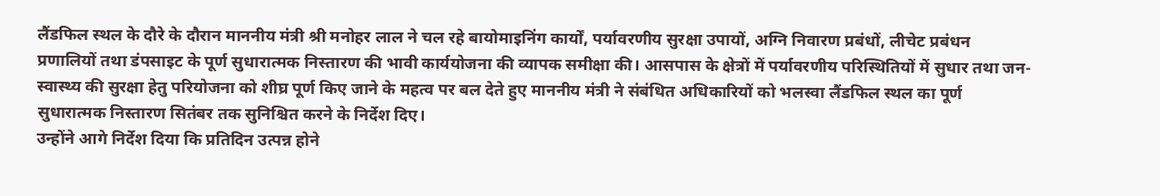लैंडफिल स्थल के दौरे के दौरान माननीय मंत्री श्री मनोहर लाल ने चल रहे बायोमाइनिंग कार्यों, पर्यावरणीय सुरक्षा उपायों, अग्नि निवारण प्रबंधों, लीचेट प्रबंधन प्रणालियों तथा डंपसाइट के पूर्ण सुधारात्मक निस्तारण की भावी कार्ययोजना की व्यापक समीक्षा की। आसपास के क्षेत्रों में पर्यावरणीय परिस्थितियों में सुधार तथा जन-स्वास्थ्य की सुरक्षा हेतु परियोजना को शीघ्र पूर्ण किए जाने के महत्व पर बल देते हुए माननीय मंत्री ने संबंधित अधिकारियों को भलस्वा लैंडफिल स्थल का पूर्ण सुधारात्मक निस्तारण सितंबर तक सुनिश्चित करने के निर्देश दिए।
उन्होंने आगे निर्देश दिया कि प्रतिदिन उत्पन्न होने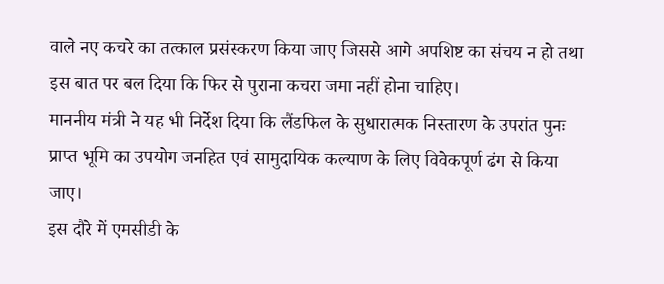वाले नए कचरे का तत्काल प्रसंस्करण किया जाए जिससे आगे अपशिष्ट का संचय न हो तथा इस बात पर बल दिया कि फिर से पुराना कचरा जमा नहीं होना चाहिए।
माननीय मंत्री ने यह भी निर्देश दिया कि लैंडफिल के सुधारात्मक निस्तारण के उपरांत पुनः प्राप्त भूमि का उपयोग जनहित एवं सामुदायिक कल्याण के लिए विवेकपूर्ण ढंग से किया जाए।
इस दौरे में एमसीडी के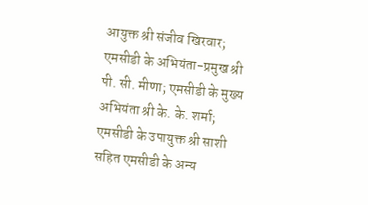आयुक्त श्री संजीव खिरवार; एमसीडी के अभियंता-प्रमुख श्री पी. सी. मीणा; एमसीडी के मुख्य अभियंता श्री के. के. शर्मा; एमसीडी के उपायुक्त श्री साशी सहित एमसीडी के अन्य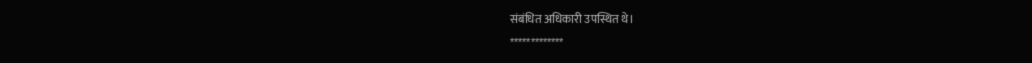संबंधित अधिकारी उपस्थित थे।
*************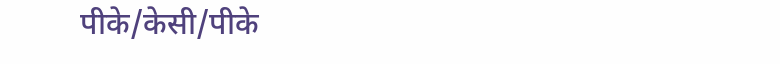पीके/केसी/पीके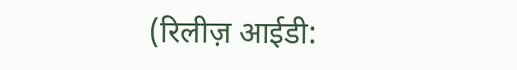(रिलीज़ आईडी: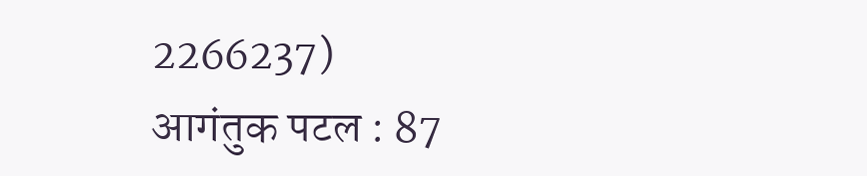2266237)
आगंतुक पटल : 87